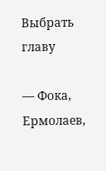Выбрать главу

— Фока, Ермолаев,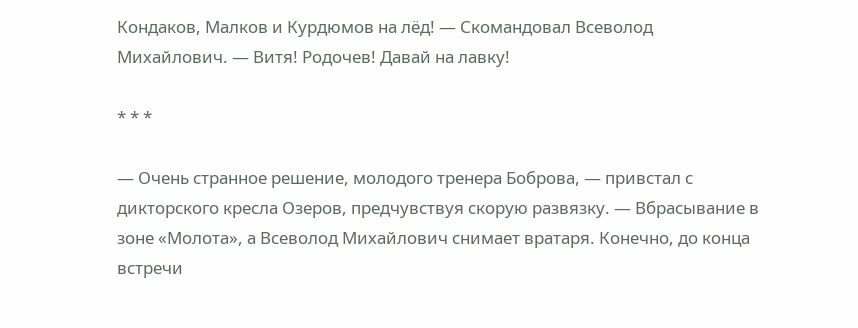Кондаков, Малков и Курдюмов на лёд! — Скомандовал Всеволод Михайлович. — Витя! Родочев! Давай на лавку!

* * *

— Очень странное решение, молодого тренера Боброва, — привстал с дикторского кресла Озеров, предчувствуя скорую развязку. — Вбрасывание в зоне «Молота», а Всеволод Михайлович снимает вратаря. Конечно, до конца встречи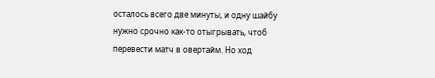осталось всего две минуты, и одну шайбу нужно срочно как-то отыгрывать, чтоб перевести матч в овертайм. Но ход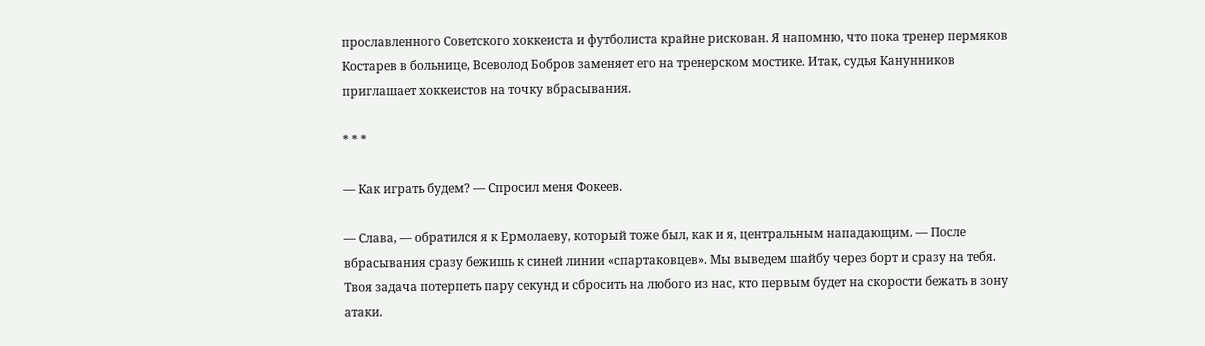прославленного Советского хоккеиста и футболиста крайне рискован. Я напомню, что пока тренер пермяков Костарев в больнице, Всеволод Бобров заменяет его на тренерском мостике. Итак, судья Канунников приглашает хоккеистов на точку вбрасывания.

* * *

— Как играть будем? — Спросил меня Фокеев.

— Слава, — обратился я к Ермолаеву, который тоже был, как и я, центральным нападающим. — После вбрасывания сразу бежишь к синей линии «спартаковцев». Мы выведем шайбу через борт и сразу на тебя. Твоя задача потерпеть пару секунд и сбросить на любого из нас, кто первым будет на скорости бежать в зону атаки.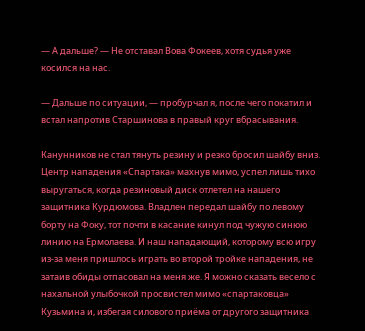— А дальше? — Не отставал Вова Фокеев, хотя судья уже косился на нас.

— Дальше по ситуации, — пробурчал я, после чего покатил и встал напротив Старшинова в правый круг вбрасывания.

Канунников не стал тянуть резину и резко бросил шайбу вниз. Центр нападения «Спартака» махнув мимо, успел лишь тихо выругаться, когда резиновый диск отлетел на нашего защитника Курдюмова. Владлен передал шайбу по левому борту на Фоку, тот почти в касание кинул под чужую синюю линию на Ермолаева. И наш нападающий, которому всю игру из-за меня пришлось играть во второй тройке нападения, не затаив обиды отпасовал на меня же. Я можно сказать весело с нахальной улыбочкой просвистел мимо «спартаковца» Кузьмина и, избегая силового приёма от другого защитника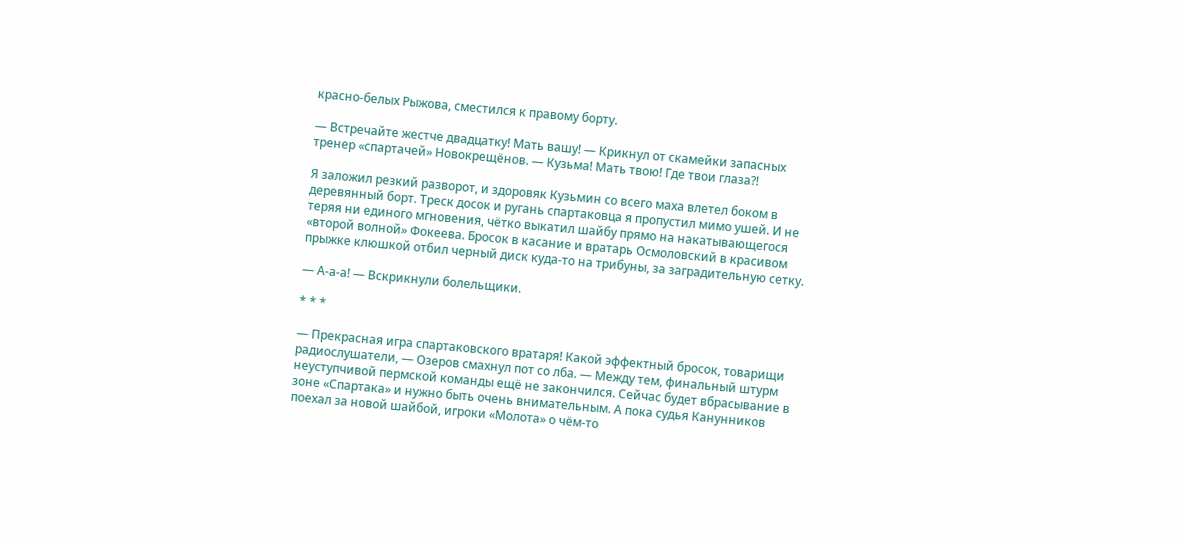красно-белых Рыжова, сместился к правому борту.

— Встречайте жестче двадцатку! Мать вашу! — Крикнул от скамейки запасных тренер «спартачей» Новокрещёнов. — Кузьма! Мать твою! Где твои глаза?!

Я заложил резкий разворот, и здоровяк Кузьмин со всего маха влетел боком в деревянный борт. Треск досок и ругань спартаковца я пропустил мимо ушей. И не теряя ни единого мгновения, чётко выкатил шайбу прямо на накатывающегося «второй волной» Фокеева. Бросок в касание и вратарь Осмоловский в красивом прыжке клюшкой отбил черный диск куда-то на трибуны, за заградительную сетку.

— А-а-а! — Вскрикнули болельщики.

* * *

— Прекрасная игра спартаковского вратаря! Какой эффектный бросок, товарищи радиослушатели, — Озеров смахнул пот со лба. — Между тем, финальный штурм неуступчивой пермской команды ещё не закончился. Сейчас будет вбрасывание в зоне «Спартака» и нужно быть очень внимательным. А пока судья Канунников поехал за новой шайбой, игроки «Молота» о чём-то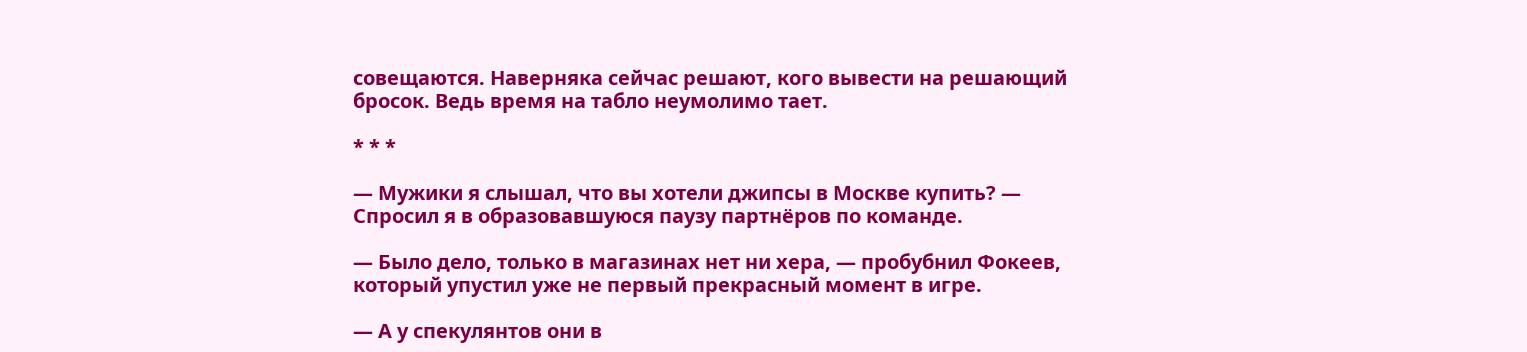совещаются. Наверняка сейчас решают, кого вывести на решающий бросок. Ведь время на табло неумолимо тает.

* * *

— Мужики я слышал, что вы хотели джипсы в Москве купить? — Спросил я в образовавшуюся паузу партнёров по команде.

— Было дело, только в магазинах нет ни хера, — пробубнил Фокеев, который упустил уже не первый прекрасный момент в игре.

— А у спекулянтов они в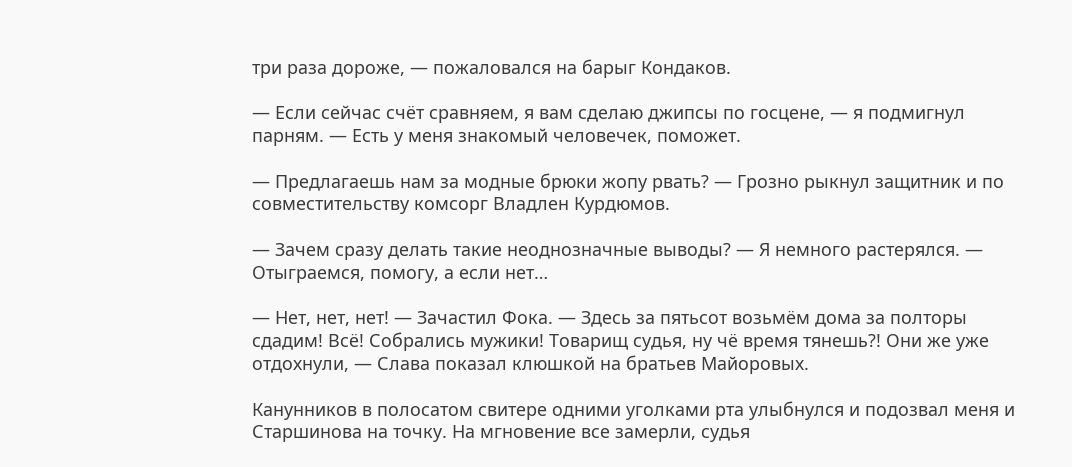три раза дороже, — пожаловался на барыг Кондаков.

— Если сейчас счёт сравняем, я вам сделаю джипсы по госцене, — я подмигнул парням. — Есть у меня знакомый человечек, поможет.

— Предлагаешь нам за модные брюки жопу рвать? — Грозно рыкнул защитник и по совместительству комсорг Владлен Курдюмов.

— Зачем сразу делать такие неоднозначные выводы? — Я немного растерялся. — Отыграемся, помогу, а если нет…

— Нет, нет, нет! — Зачастил Фока. — Здесь за пятьсот возьмём дома за полторы сдадим! Всё! Собрались мужики! Товарищ судья, ну чё время тянешь?! Они же уже отдохнули, — Слава показал клюшкой на братьев Майоровых.

Канунников в полосатом свитере одними уголками рта улыбнулся и подозвал меня и Старшинова на точку. На мгновение все замерли, судья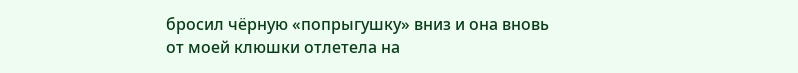бросил чёрную «попрыгушку» вниз и она вновь от моей клюшки отлетела на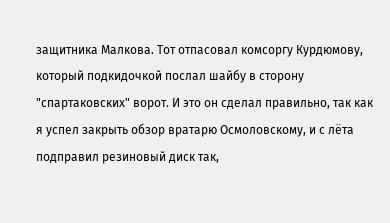защитника Малкова. Тот отпасовал комсоргу Курдюмову, который подкидочкой послал шайбу в сторону "спартаковских" ворот. И это он сделал правильно, так как я успел закрыть обзор вратарю Осмоловскому, и с лёта подправил резиновый диск так,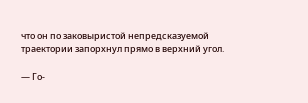что он по заковыристой непредсказуемой траектории запорхнул прямо в верхний угол.

— Го-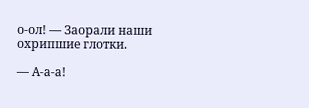о-ол! — Заорали наши охрипшие глотки.

— А-а-а!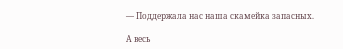— Поддержала нас наша скамейка запасных.

А весь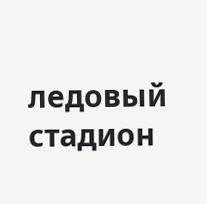ледовый стадион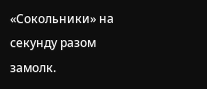«Сокольники» на секунду разом замолк.